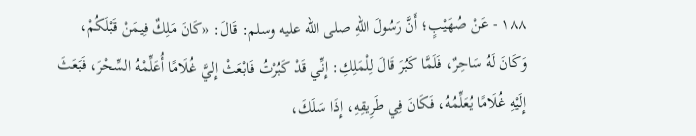١٨٨ - عَنْ صُهَيْبٍ؛ أَنَّ رَسُولَ اللهِ صلى الله عليه وسلم: قَالَ: «كَانَ مَلِكٌ فِيمَنْ قَبْلَكُمْ، وَكَانَ لَهُ سَاحِرٌ، فَلَمَّا كَبُرَ قَالَ لِلْمَلِكِ: إِنِّي قَدْ كَبُرْتُ فَابْعَثْ إِليَّ غُلَامًا أُعَلِّمْهُ السِّحْرَ، فَبَعَثَ إِلَيْهِ غُلَامًا يُعَلِّمُهُ، فَكَانَ فِي طَرِيقِهِ، إِذَا سَلَكَ،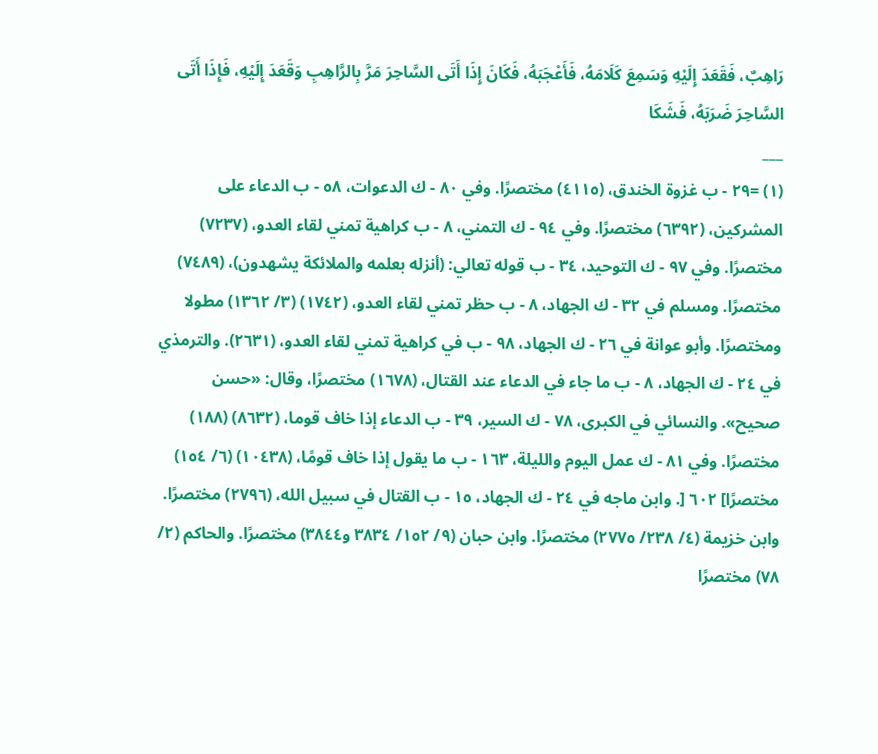رَاهِبٌ، فَقَعَدَ إِلَيْهِ وَسَمِعَ كَلَامَهُ، فَأَعْجَبَهُ، فَكَانَ إِذَا أَتَى السَّاحِرَ مَرَّ بِالرَّاهِبِ وَقَعَدَ إِلَيْهِ، فَإِذَا أَتَى السَّاحِرَ ضَرَبَهُ، فَشَكَا
___
(١) =٢٩ - ب غزوة الخندق، (٤١١٥) مختصرًا. وفي ٨٠ - ك الدعوات، ٥٨ - ب الدعاء على المشركين، (٦٣٩٢) مختصرًا. وفي ٩٤ - ك التمني، ٨ - ب كراهية تمني لقاء العدو، (٧٢٣٧) مختصرًا. وفي ٩٧ - ك التوحيد، ٣٤ - ب قوله تعالي: (أنزله بعلمه والملائكة يشهدون)، (٧٤٨٩) مختصرًا. ومسلم في ٣٢ - ك الجهاد، ٨ - ب حظر تمني لقاء العدو، (١٧٤٢) (٣/ ١٣٦٢) مطولا ومختصرًا. وأبو عوانة في ٢٦ - ك الجهاد، ٩٨ - ب في كراهية تمني لقاء العدو، (٢٦٣١). والترمذي في ٢٤ - ك الجهاد، ٨ - ب ما جاء في الدعاء عند القتال، (١٦٧٨) مختصرًا، وقال: «حسن صحيح». والنسائي في الكبرى، ٧٨ - ك السير، ٣٩ - ب الدعاء إذا خاف قوما، (٨٦٣٢) (١٨٨) مختصرًا. وفي ٨١ - ك عمل اليوم والليلة، ١٦٣ - ب ما يقول إذا خاف قومًا، (١٠٤٣٨) (٦/ ١٥٤) مختصرًا] ٦٠٢ [. وابن ماجه في ٢٤ - ك الجهاد، ١٥ - ب القتال في سبيل الله، (٢٧٩٦) مختصرًا. وابن خزيمة (٤/ ٢٣٨/ ٢٧٧٥) مختصرًا. وابن حبان (٩/ ١٥٢/ ٣٨٣٤ و٣٨٤٤) مختصرًا. والحاكم (٢/ ٧٨) مختصرًا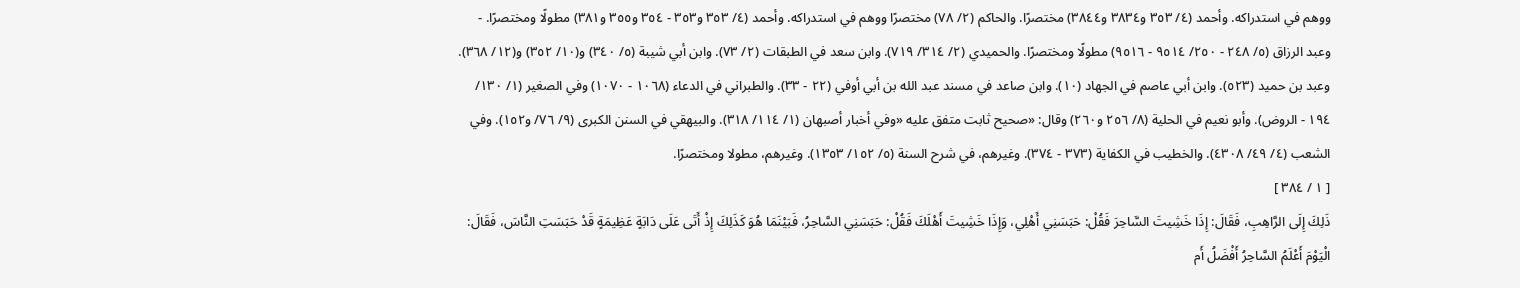ووهم في استدراكه. وأحمد (٤/ ٣٥٣ و٣٨٣٤ و٣٨٤٤) مختصرًا. والحاكم (٢/ ٧٨) مختصرًا ووهم في استدراكه. وأحمد (٤/ ٣٥٣ و٣٥٣ - ٣٥٤ و٣٥٥ و٣٨١) مطولًا ومختصرًا. - وعبد الرزاق (٥/ ٢٤٨ - ٢٥٠/ ٩٥١٤ - ٩٥١٦) مطولًا ومختصرًا. والحميدي (٢/ ٣١٤/ ٧١٩). وابن سعد في الطبقات (٢/ ٧٣). وابن أبي شيبة (٥/ ٣٤٠) و(١٠/ ٣٥٢) و(١٢/ ٣٦٨). وعبد بن حميد (٥٢٣). وابن أبي عاصم في الجهاد (١٠). وابن صاعد في مسند عبد الله بن أبي أوفي (٢٢ - ٣٣). والطبراني في الدعاء (١٠٦٨ - ١٠٧٠) وفي الصغير (١/ ١٣٠/ ١٩٤ - الروض). وأبو نعيم في الحلية (٨/ ٢٥٦ و٢٦٠) وقال: «صحيح ثابت متفق عليه «وفي أخبار أصبهان (١/ ١١٤/ ٣١٨). والبيهقي في السنن الكبرى (٩/ ٧٦/ و١٥٢). وفي الشعب (٤/ ٤٩/ ٤٣٠٨). والخطيب في الكفاية (٣٧٣ - ٣٧٤). وغيرهم، في شرح السنة (٥/ ١٥٢/ ١٣٥٣). وغيرهم، مطولا ومختصرًا.
[ ١ / ٣٨٤ ]
ذَلِكَ إِلَى الرَّاهِبِ، فَقَالَ: إِذَا خَشِيتَ السَّاحِرَ فَقُلْ: حَبَسَنِي أَهْلِي، وَإِذَا خَشِيتَ أَهْلَكَ فَقُلْ: حَبَسَنِي السَّاحِرُ، فَبَيْنَمَا هُوَ كَذَلِكَ إِذْ أَتَى عَلَى دَابَةٍ عَظِيمَةٍ قَدْ حَبَسَتِ النَّاسَ، فَقَالَ: الْيَوْمَ أَعْلَمُ السَّاحِرُ أَفْضَلُ أَم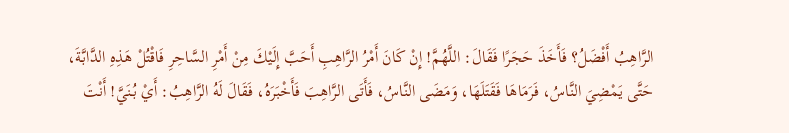الرَّاهِبُ أَفْضَلُ؟ فَأَخَذَ حَجَرًا فَقَالَ: اللَّهُمَّ! إِنْ كَانَ أَمْرُ الرَّاهِبِ أَحَبَّ إِلَيْكَ مِنْ أَمْرِ السَّاحِرِ فَاقْتُلْ هَذِهِ الدَّابَّةَ، حَتَّى يَمْضِيَ النَّاسُ، فَرَمَاهَا فَقَتَلَهَا، وَمَضَى النَّاسُ، فَأَتَى الرَّاهِبَ فَأَخْبَرَهُ، فَقَالَ لَهُ الرَّاهِبُ: أَيْ بُنَيَّ! أَنْتَ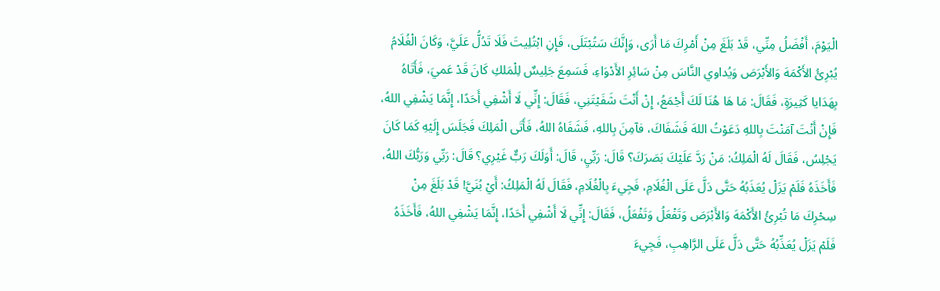الْيَوْمَ، أَفْضَلُ مِنِّي، قَدْ بَلَغَ مِنْ أَمْرِكَ مَا أَرَى، وَإِنَّكَ سَتُبْتَلَى، فَإِنِ ابْتُلِيتَ فَلَا تَدُلُّ عَلَيَّ، وَكَانَ الْغُلَامُ يُبْرِئُ الأَكْمَهَ وَالأَبْرَصَ وَيُداوي النَّاسَ مِنْ سَائِرِ الأَدْوَاءِ، فَسَمِعَ جَلِيسٌ لِلْمَلكِ كَانَ قَدْ عَميَ، فَأَتَاهُ بِهَدَايا كَثِيرَةٍ، فَقَالَ: مَا هَا هُنَا لَكَ أَجْمَعُ، إِنْ أَنْتَ شَفَيْتَنِي، فَقَالَ: إِنِّي لَا أَشْفِي أَحَدًا، إِنَّمَا يَشْفِي اللهُ، فَإِنْ أَنْتَ آمَنْتَ بِاللهِ دَعَوْتُ اللهَ فَشَفَاكَ، فآمِنَ بِاللهِ، فَشَفَاهُ اللهُ، فَأَتَى الْمَلِكَ فَجَلَسَ إِلَيْهِ كَمَا كَانَ يَجْلِسُ، فَقَالَ لَهُ الْمَلِكُ: مَنْ رَدَّ عَلَيْكَ بَصَرَكَ؟ قَالَ: رَبِّيِ، قَالَ: أَوَلَكَ رَبٌّ غَيْرِي؟ قَالَ: رَبِّي وَرَبُّكَ اللهُ، فَأَخَذَهُ فَلَمْ يَزَلْ يُعَذَبُهُ حَتَّى دَلَّ عَلَى الْغُلَامِ، فَجِيءَ بِالْغُلَامِ، فَقَالَ لَهُ الْمَلِكُ: أَيْ بُنَيَّ! قَدْ بَلَغَ مِنْ سِحْرِكَ مَا تُبْرِئُ الأَكْمَهَ وَالأَبْرَصَ وَتَفْعَلُ وَتَفْعَلُ، فَقَالَ: إِنِّي لَا أَشْفِي أَحَدًا، إِنَّمَا يَشْفِي اللهُ، فَأَخَذَهُ فَلَمْ يَزَلْ يُعَذِّبُهُ حَتَّى دَلَّ عَلَى الرَّاهِبِ، فَجِيءَ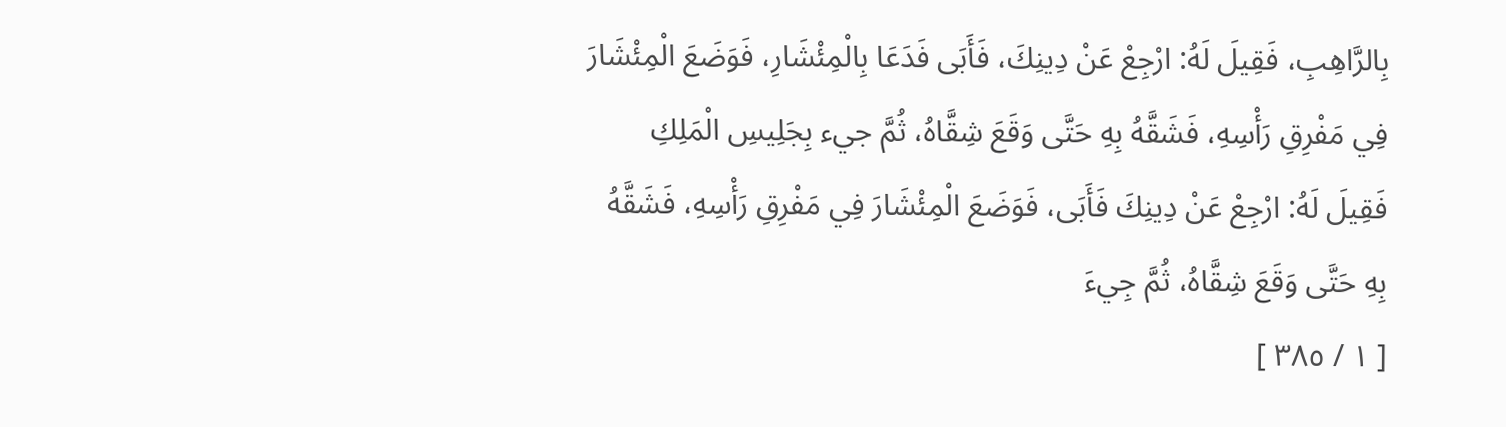بِالرَّاهِبِ، فَقِيلَ لَهُ: ارْجِعْ عَنْ دِينِكَ، فَأَبَى فَدَعَا بِالْمِئْشَارِ، فَوَضَعَ الْمِئْشَارَ فِي مَفْرِقِ رَأْسِهِ، فَشَقَّهُ بِهِ حَتَّى وَقَعَ شِقَّاهُ، ثُمَّ جيء بِجَلِيسِ الْمَلِكِ فَقِيلَ لَهُ: ارْجِعْ عَنْ دِينِكَ فَأَبَى، فَوَضَعَ الْمِئْشَارَ فِي مَفْرِقِ رَأْسِهِ، فَشَقَّهُ بِهِ حَتَّى وَقَعَ شِقَّاهُ، ثُمَّ جِيءَ
[ ١ / ٣٨٥ ]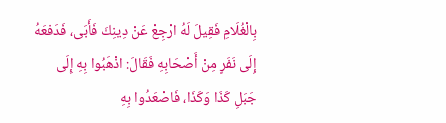بِالْغُلَامِ فَقِيلَ لَهُ ارْجِعْ عَنْ دِينِكَ فَأَبَى، فَدَفعَهُ إِلَى نَفَرٍ مِنْ أَصْحَابِهِ فَقَالَ: اذْهَبُوا بِهِ إِلَى جَبَلِ كَذَا وَكَذَا، فَاصْعَدُوا بِهِ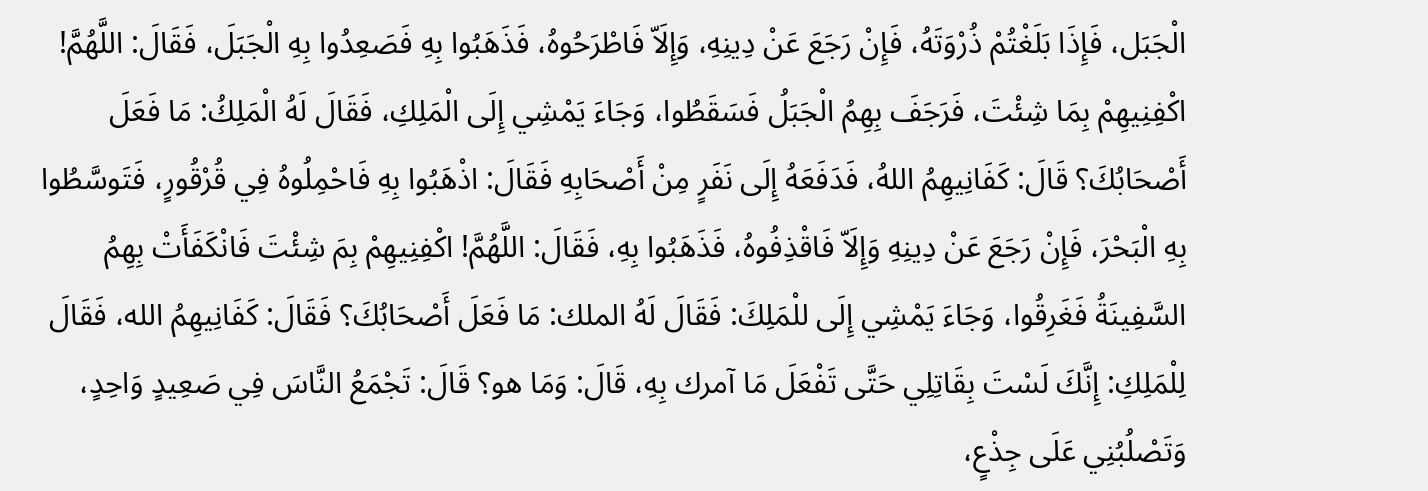الْجَبَل، فَإِذَا بَلَغْتُمْ ذُرْوَتَهُ، فَإِنْ رَجَعَ عَنْ دِينِهِ، وَإِلَاّ فَاطْرَحُوهُ، فَذَهَبُوا بِهِ فَصَعِدُوا بِهِ الْجَبَلَ، فَقَالَ: اللَّهُمَّ! اكْفِنِيهِمْ بِمَا شِئْتَ، فَرَجَفَ بِهِمُ الْجَبَلُ فَسَقَطُوا، وَجَاءَ يَمْشِي إِلَى الْمَلِكِ، فَقَالَ لَهُ الْمَلِكُ: مَا فَعَلَ أَصْحَابُكَ؟ قَالَ: كَفَانِيهِمُ اللهُ، فَدَفَعَهُ إِلَى نَفَرٍ مِنْ أَصْحَابِهِ فَقَالَ: اذْهَبُوا بِهِ فَاحْمِلُوهُ فِي قُرْقُورٍ، فَتَوسَّطُوا بِهِ الْبَحْرَ، فَإِنْ رَجَعَ عَنْ دِينِهِ وَإِلَاّ فَاقْذِفُوهُ، فَذَهَبُوا بِهِ، فَقَالَ: اللَّهُمَّ! اكْفِنِيهِمْ بِمَ شِئْتَ فَانْكَفَأَتْ بِهِمُ السَّفِينَةُ فَغَرِقُوا، وَجَاءَ يَمْشِي إِلَى للْمَلِكَ: فَقَالَ لَهُ الملك: مَا فَعَلَ أَصْحَابُكَ؟ فَقَالَ: كَفَانِيهِمُ الله، فَقَالَ لِلْمَلِكِ: إِنَّكَ لَسْتَ بِقَاتِلِي حَتَّى تَفْعَلَ مَا آمرك بِهِ، قَالَ: وَمَا هو؟ قَالَ: تَجْمَعُ النَّاسَ فِي صَعِيدٍ وَاحِدٍ، وَتَصْلُبُنِي عَلَى جِذْعٍ،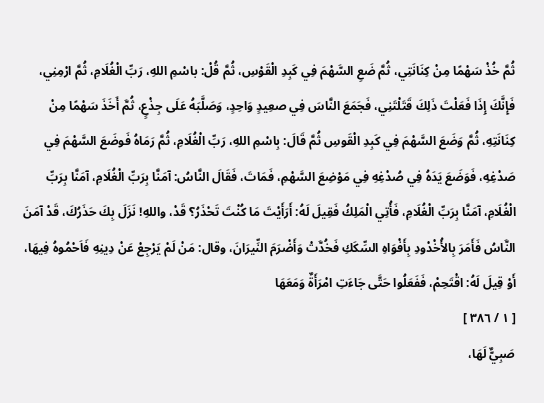ثُمَّ خُذْ سَهْمًا مِنْ كِنَانَتِي، ثُمَّ ضَعِ السَّهْمَ فِي كَبِدِ الْقَوْسِ، ثُمَّ قُلْ: باسْمِ اللهِ، رَبِّ الْغُلَامِ، ثُمَّ ارْمِنِي، فَإِنَّكَ إِذَا فَعَلْتَ ذَلِكَ قَتَلْتَنِي، فَجَمَعَ النَّاسَ فِي صعِيدٍ وَاحِدٍ، وَصَلَّبَهُ عَلَى جِذْعٍ، ثُمَّ أَخَذَ سَهْمًا مِنْ كِنَانَتِهِ، ثُمَّ وَضَعَ السَّهْمَ فِي كَبِدِ الْقَوسِ ثُمَّ قَالَ: بِاسْمِ اللهِ، رَبِّ الْغُلَامِ، ثُمَّ رَمَاهُ فَوضَعَ السَّهْمَ فِي صَدْغِهِ، فَوَضَعَ يَدَهُ فِي صُدْغِهِ فِي مَوْضِعَ السَّهْمِ، فَمَاتَ، فَقَالَ النَّاسُ: آمَنَّا بِرَبِّ الْغُلَامِ، آمَنَّا بِرَبِّ الْغُلَامِ، آمَنَّا بِرَبِّ الْغُلَامِ، فَأُتِي الْمَلِكُ فَقِيلَ لَهُ: أَرَأَيْتَ مَا كُنْتَ تَحْذَرُ؟ قَدْ، واللهِ! نَزَلَ بِكَ حَذَرُكَ، قَدْ آمَنَ النَّاسُ فَأَمَرَ بِالأُخْدْودِ بِأَفْوَاهِ السِّكَكِ فَخُدَّتْ وَأَضْرَمَ النِّيرَانَ، وقال: مَنْ لَمْ يَرْجِعْ عَنْ دِينِهِ فَاَحْمُوهُ فِيهَا، أَوْ قِيلَ لَهُ: اقْتَحِمْ، فَفَعَلُوا حَتَّى جَاءَتِ امْرَأَةٌ وَمَعَهَا
[ ١ / ٣٨٦ ]
صَبِيٌّ لَهَا،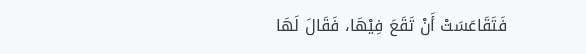فَتَقَاعَسَتْ أَنْ تَقَعَ فِيْهَا، فَقَالَ لَهَا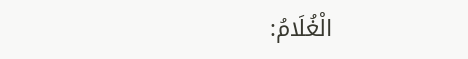الْغُلَامُ: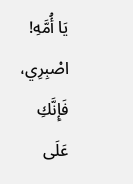يَا أُمَّهِ! اصْبِرِي، فَإِنَّكِ عَلَى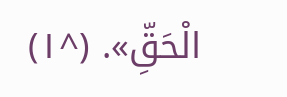الْحَقِّ». (^١)